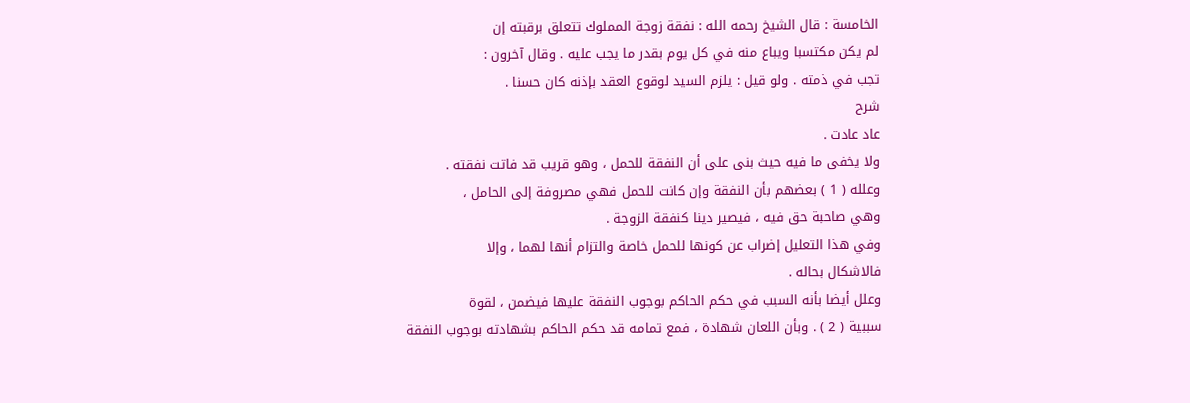الخامسة : قال الشيخ رحمه الله : نفقة زوجة المملوك تتعلق برقبته إن
لم يكن مكتسبا ويباع منه في كل يوم بقدر ما يجب عليه . وقال آخرون :
تجب في ذمته . ولو قيل : يلزم السيد لوقوع العقد بإذنه كان حسنا .
شرح
عاد عادت .
ولا يخفى ما فيه حيث بنى على أن النفقة للحمل ، وهو قريب قد فاتت نفقته .
وعلله ( 1 ) بعضهم بأن النفقة وإن كانت للحمل فهي مصروفة إلى الحامل ،
وهي صاحبة حق فيه ، فيصير دينا كنفقة الزوجة .
وفي هذا التعليل إضراب عن كونها للحمل خاصة والتزام أنها لهما ، وإلا
فالاشكال بحاله .
وعلل أيضا بأنه السبب في حكم الحاكم بوجوب النفقة عليها فيضمن ، لقوة
سببية ( 2 ) . وبأن اللعان شهادة ، فمع تمامه قد حكم الحاكم بشهادته بوجوب النفقة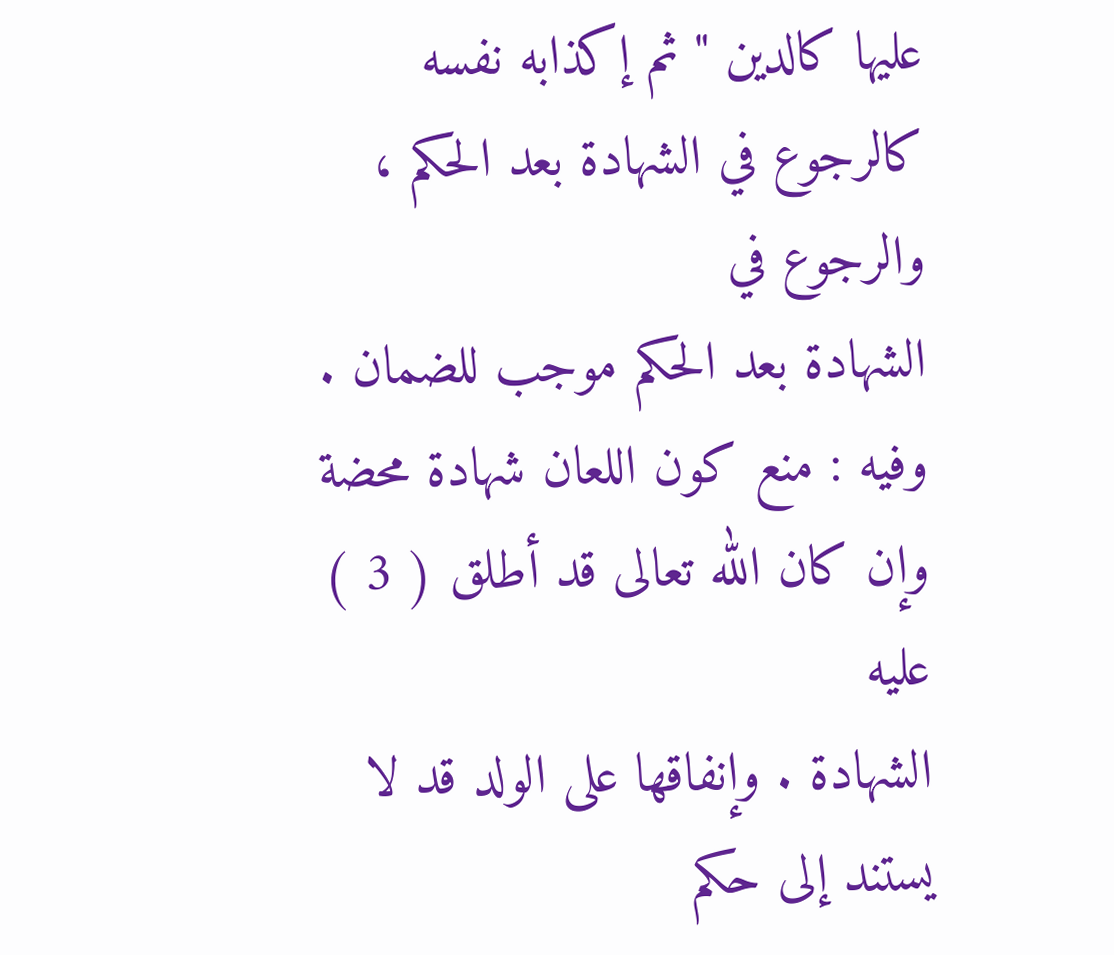عليها كالدين " ثم إكذابه نفسه كالرجوع في الشهادة بعد الحكم ، والرجوع في
الشهادة بعد الحكم موجب للضمان .
وفيه : منع كون اللعان شهادة محضة وإن كان الله تعالى قد أطلق ( 3 ) عليه
الشهادة . وإنفاقها على الولد قد لا يستند إلى حكم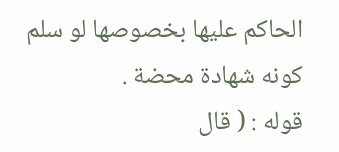الحاكم عليها بخصوصها لو سلم
كونه شهادة محضة .
قوله : ( قال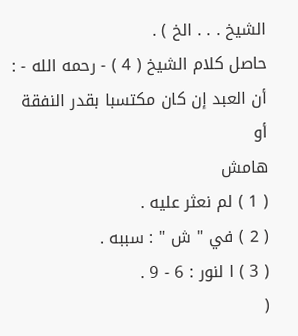الشيخ . . . الخ ) .
حاصل كلام الشيخ ( 4 ) - رحمه الله - : أن العبد إن كان مكتسبا بقدر النفقة أو
هامش
( 1 ) لم نعثر عليه .
( 2 ) في " ش " : سببه .
( 3 ) ا لنور : 6 - 9 .
(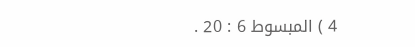4 ) المبسوط 6 : 20 .